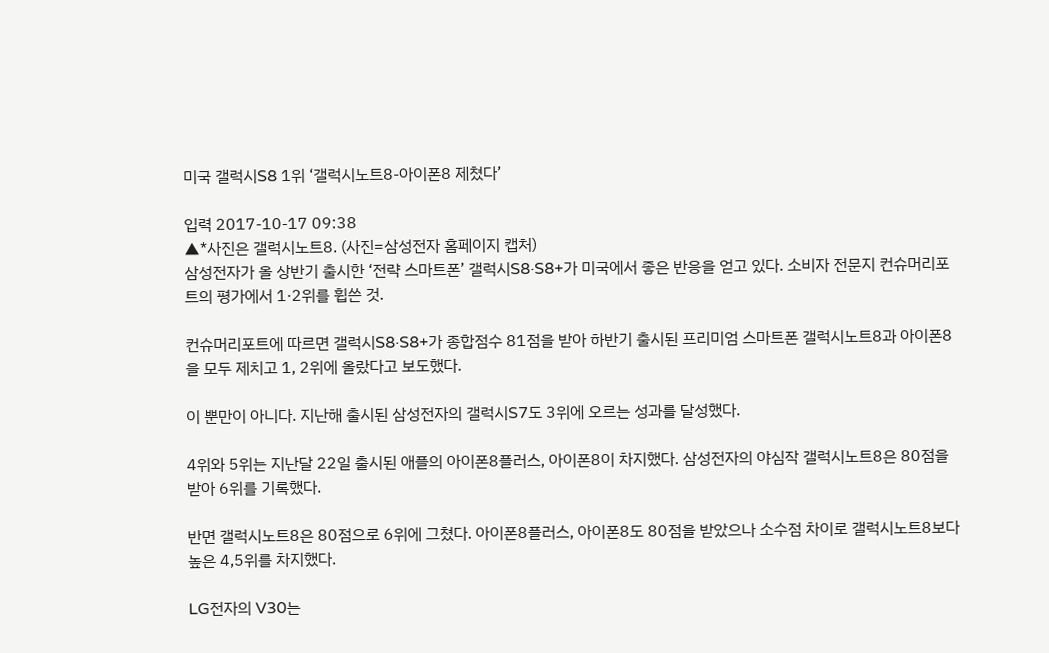미국 갤럭시S8 1위 ‘갤럭시노트8-아이폰8 제쳤다’

입력 2017-10-17 09:38
▲*사진은 갤럭시노트8. (사진=삼성전자 홈페이지 캡처)
삼성전자가 올 상반기 출시한 ‘전략 스마트폰’ 갤럭시S8·S8+가 미국에서 좋은 반응을 얻고 있다. 소비자 전문지 컨슈머리포트의 평가에서 1·2위를 휩쓴 것.

컨슈머리포트에 따르면 갤럭시S8·S8+가 종합점수 81점을 받아 하반기 출시된 프리미엄 스마트폰 갤럭시노트8과 아이폰8을 모두 제치고 1, 2위에 올랐다고 보도했다.

이 뿐만이 아니다. 지난해 출시된 삼성전자의 갤럭시S7도 3위에 오르는 성과를 달성했다.

4위와 5위는 지난달 22일 출시된 애플의 아이폰8플러스, 아이폰8이 차지했다. 삼성전자의 야심작 갤럭시노트8은 80점을 받아 6위를 기록했다.

반면 갤럭시노트8은 80점으로 6위에 그쳤다. 아이폰8플러스, 아이폰8도 80점을 받았으나 소수점 차이로 갤럭시노트8보다 높은 4,5위를 차지했다.

LG전자의 V30는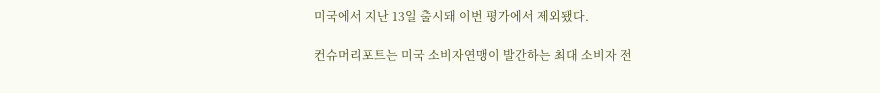미국에서 지난 13일 출시돼 이번 평가에서 제외됐다.

컨슈머리포트는 미국 소비자연맹이 발간하는 최대 소비자 전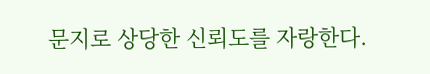문지로 상당한 신뢰도를 자랑한다.